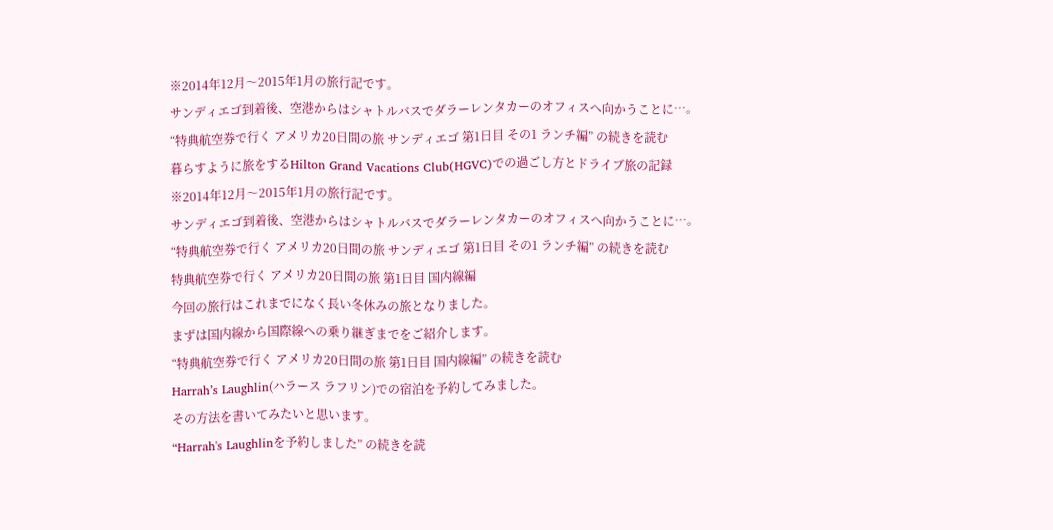※2014年12月〜2015年1月の旅行記です。
サンディエゴ到着後、空港からはシャトルバスでダラーレンタカーのオフィスへ向かうことに…。
“特典航空券で行く アメリカ20日間の旅 サンディエゴ 第1日目 その1 ランチ編” の続きを読む
暮らすように旅をするHilton Grand Vacations Club(HGVC)での過ごし方とドライブ旅の記録
※2014年12月〜2015年1月の旅行記です。
サンディエゴ到着後、空港からはシャトルバスでダラーレンタカーのオフィスへ向かうことに…。
“特典航空券で行く アメリカ20日間の旅 サンディエゴ 第1日目 その1 ランチ編” の続きを読む
特典航空券で行く アメリカ20日間の旅 第1日目 国内線編
今回の旅行はこれまでになく長い冬休みの旅となりました。
まずは国内線から国際線への乗り継ぎまでをご紹介します。
“特典航空券で行く アメリカ20日間の旅 第1日目 国内線編” の続きを読む
Harrah’s Laughlin(ハラース ラフリン)での宿泊を予約してみました。
その方法を書いてみたいと思います。
“Harrah's Laughlinを予約しました” の続きを読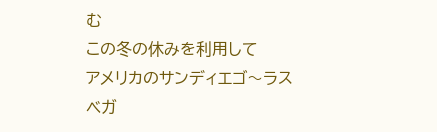む
この冬の休みを利用して
アメリカのサンディエゴ〜ラスベガ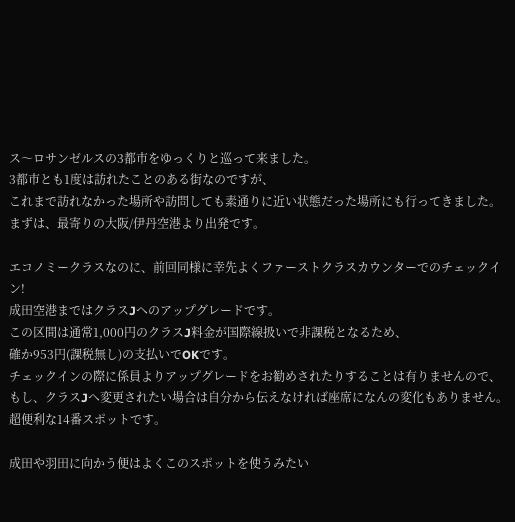ス〜ロサンゼルスの3都市をゆっくりと巡って来ました。
3都市とも1度は訪れたことのある街なのですが、
これまで訪れなかった場所や訪問しても素通りに近い状態だった場所にも行ってきました。
まずは、最寄りの大阪/伊丹空港より出発です。

エコノミークラスなのに、前回同様に幸先よくファーストクラスカウンターでのチェックイン!
成田空港まではクラスJへのアップグレードです。
この区間は通常1,000円のクラスJ料金が国際線扱いで非課税となるため、
確か953円(課税無し)の支払いでOKです。
チェックインの際に係員よりアップグレードをお勧めされたりすることは有りませんので、
もし、クラスJへ変更されたい場合は自分から伝えなければ座席になんの変化もありません。
超便利な14番スポットです。

成田や羽田に向かう便はよくこのスポットを使うみたい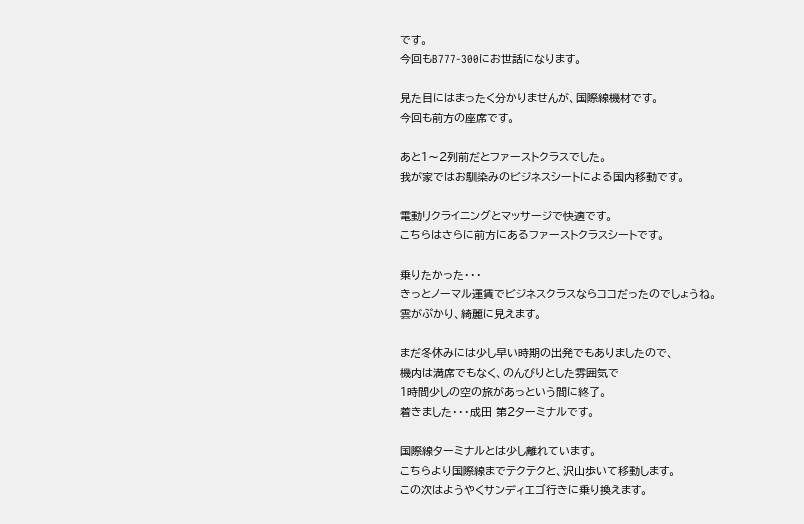です。
今回もB777-300にお世話になります。

見た目にはまったく分かりませんが、国際線機材です。
今回も前方の座席です。

あと1〜2列前だとファーストクラスでした。
我が家ではお馴染みのビジネスシートによる国内移動です。

電動リクライニングとマッサージで快適です。
こちらはさらに前方にあるファーストクラスシートです。

乗りたかった・・・
きっとノーマル運賃でビジネスクラスならココだったのでしょうね。
雲がぷかり、綺麗に見えます。

まだ冬休みには少し早い時期の出発でもありましたので、
機内は満席でもなく、のんびりとした雰囲気で
1時間少しの空の旅があっという間に終了。
着きました・・・成田 第2ターミナルです。

国際線ターミナルとは少し離れています。
こちらより国際線までテクテクと、沢山歩いて移動します。
この次はようやくサンディエゴ行きに乗り換えます。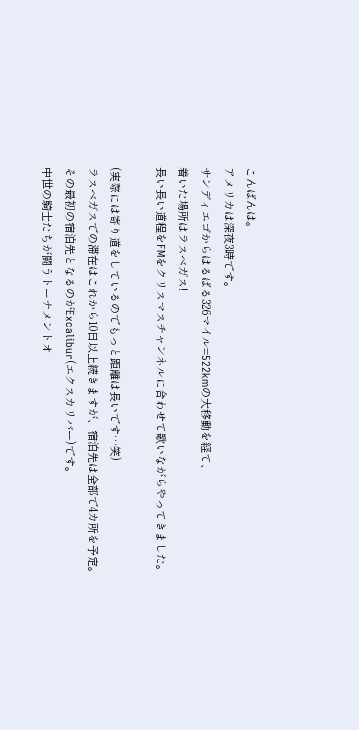こんばんは。
アメリカは深夜3時です。
サンディエゴからはるばる326マイル=522kmの大移動を経て、
着いた場所はラスベガス!
長い長い道程をFMをクリスマスチャンネルに合わせて歌いながらやってきました。

(実際には寄り道をしているのでもっと距離は長いです…笑)
ラスベガスでの滞在はこれから10日以上続きますが、宿泊先は全部で4カ所を予定。
その最初の宿泊先となるのがExcalibur(エクスカリバー)です。
中世の騎士たちが闘うトーナメントオ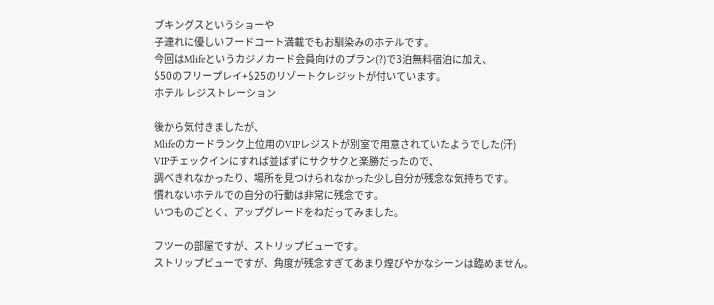ブキングスというショーや
子連れに優しいフードコート満載でもお馴染みのホテルです。
今回はMlifeというカジノカード会員向けのプラン(?)で3泊無料宿泊に加え、
$50のフリープレイ+$25のリゾートクレジットが付いています。
ホテル レジストレーション

後から気付きましたが、
Mlifeのカードランク上位用のVIPレジストが別室で用意されていたようでした(汗)
VIPチェックインにすれば並ばずにサクサクと楽勝だったので、
調べきれなかったり、場所を見つけられなかった少し自分が残念な気持ちです。
慣れないホテルでの自分の行動は非常に残念です。
いつものごとく、アップグレードをねだってみました。

フツーの部屋ですが、ストリップビューです。
ストリップビューですが、角度が残念すぎてあまり煌びやかなシーンは臨めません。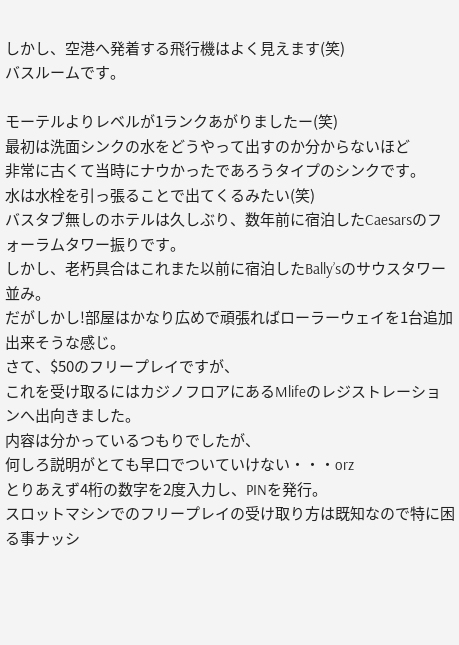しかし、空港へ発着する飛行機はよく見えます(笑)
バスルームです。

モーテルよりレベルが1ランクあがりましたー(笑)
最初は洗面シンクの水をどうやって出すのか分からないほど
非常に古くて当時にナウかったであろうタイプのシンクです。
水は水栓を引っ張ることで出てくるみたい(笑)
バスタブ無しのホテルは久しぶり、数年前に宿泊したCaesarsのフォーラムタワー振りです。
しかし、老朽具合はこれまた以前に宿泊したBally’sのサウスタワー並み。
だがしかし!部屋はかなり広めで頑張ればローラーウェイを1台追加出来そうな感じ。
さて、$50のフリープレイですが、
これを受け取るにはカジノフロアにあるMlifeのレジストレーションへ出向きました。
内容は分かっているつもりでしたが、
何しろ説明がとても早口でついていけない・・・orz
とりあえず4桁の数字を2度入力し、PINを発行。
スロットマシンでのフリープレイの受け取り方は既知なので特に困る事ナッシ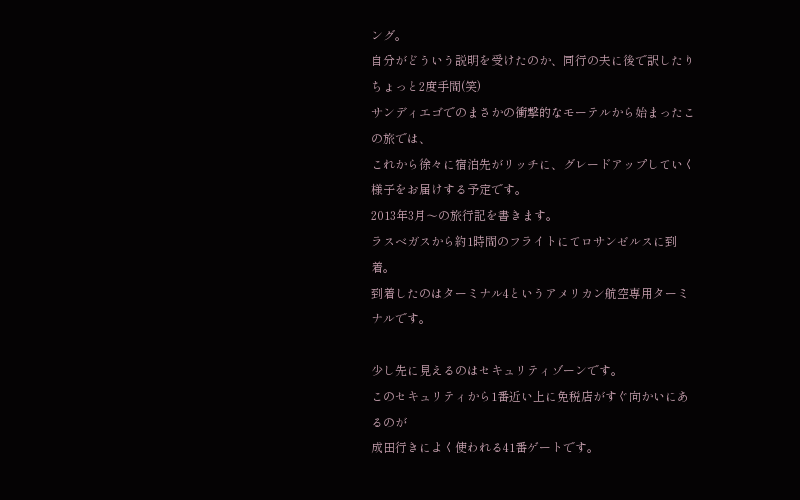ング。
自分がどういう説明を受けたのか、同行の夫に後で訳したりちょっと2度手間(笑)
サンディエゴでのまさかの衝撃的なモーテルから始まったこの旅では、
これから徐々に宿泊先がリッチに、グレードアップしていく様子をお届けする予定です。
2013年3月〜の旅行記を書きます。
ラスベガスから約1時間のフライトにてロサンゼルスに到着。
到着したのはターミナル4というアメリカン航空専用ターミナルです。

少し先に見えるのはセキュリティゾーンです。
このセキュリティから1番近い上に免税店がすぐ向かいにあるのが
成田行きによく使われる41番ゲートです。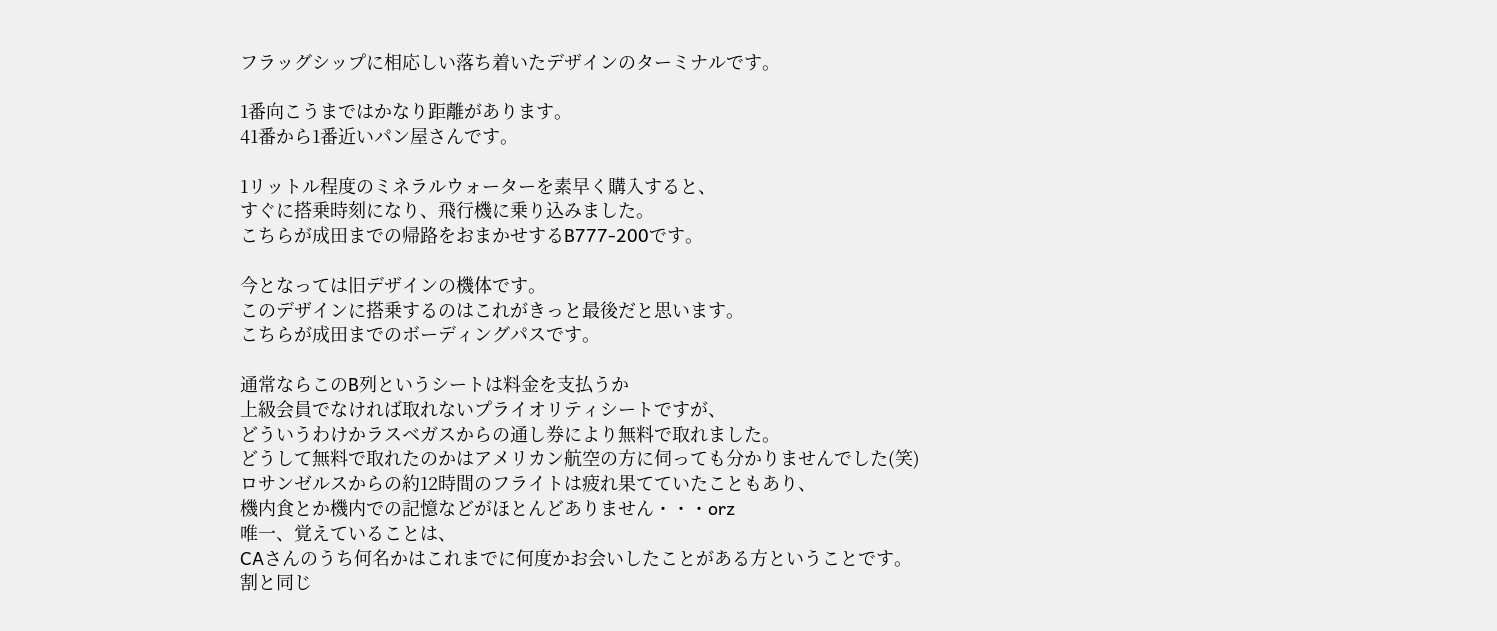フラッグシップに相応しい落ち着いたデザインのターミナルです。

1番向こうまではかなり距離があります。
41番から1番近いパン屋さんです。

1リットル程度のミネラルウォーターを素早く購入すると、
すぐに搭乗時刻になり、飛行機に乗り込みました。
こちらが成田までの帰路をおまかせするB777-200です。

今となっては旧デザインの機体です。
このデザインに搭乗するのはこれがきっと最後だと思います。
こちらが成田までのボーディングパスです。

通常ならこのB列というシートは料金を支払うか
上級会員でなければ取れないプライオリティシートですが、
どういうわけかラスベガスからの通し券により無料で取れました。
どうして無料で取れたのかはアメリカン航空の方に伺っても分かりませんでした(笑)
ロサンゼルスからの約12時間のフライトは疲れ果てていたこともあり、
機内食とか機内での記憶などがほとんどありません・・・orz
唯一、覚えていることは、
CAさんのうち何名かはこれまでに何度かお会いしたことがある方ということです。
割と同じ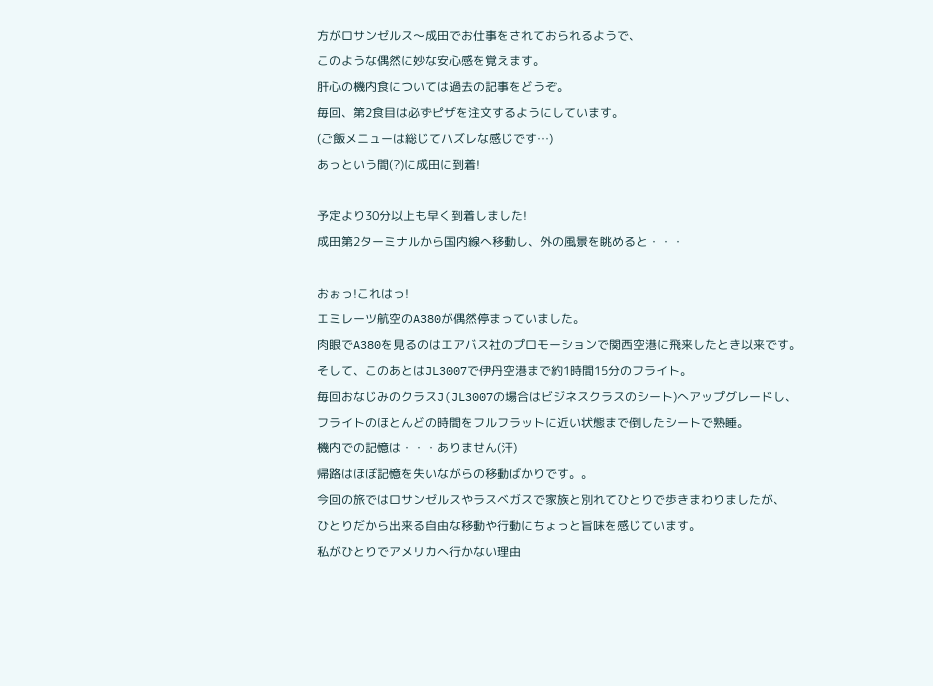方がロサンゼルス〜成田でお仕事をされておられるようで、
このような偶然に妙な安心感を覚えます。
肝心の機内食については過去の記事をどうぞ。
毎回、第2食目は必ずピザを注文するようにしています。
(ご飯メニューは総じてハズレな感じです…)
あっという間(?)に成田に到着!

予定より30分以上も早く到着しました!
成田第2ターミナルから国内線へ移動し、外の風景を眺めると・・・

おぉっ!これはっ!
エミレーツ航空のA380が偶然停まっていました。
肉眼でA380を見るのはエアバス社のプロモーションで関西空港に飛来したとき以来です。
そして、このあとはJL3007で伊丹空港まで約1時間15分のフライト。
毎回おなじみのクラスJ(JL3007の場合はビジネスクラスのシート)へアップグレードし、
フライトのほとんどの時間をフルフラットに近い状態まで倒したシートで熟睡。
機内での記憶は・・・ありません(汗)
帰路はほぼ記憶を失いながらの移動ばかりです。。
今回の旅ではロサンゼルスやラスベガスで家族と別れてひとりで歩きまわりましたが、
ひとりだから出来る自由な移動や行動にちょっと旨味を感じています。
私がひとりでアメリカへ行かない理由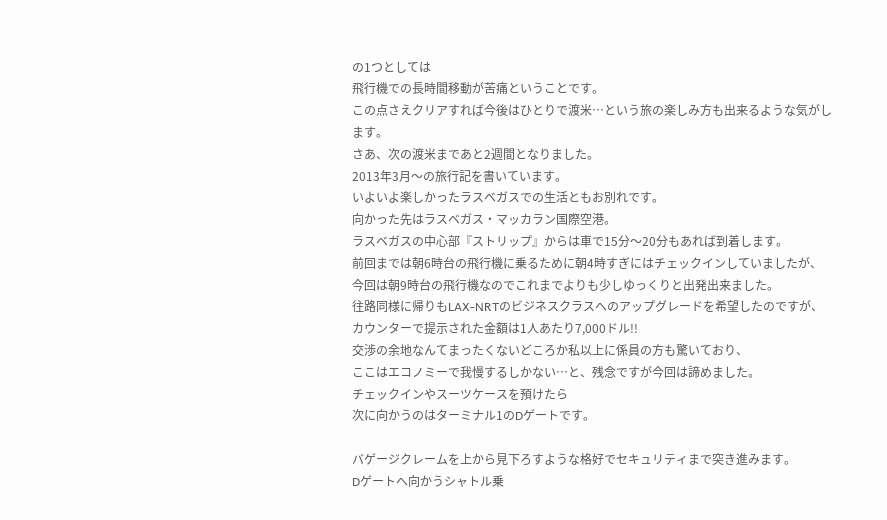の1つとしては
飛行機での長時間移動が苦痛ということです。
この点さえクリアすれば今後はひとりで渡米…という旅の楽しみ方も出来るような気がします。
さあ、次の渡米まであと2週間となりました。
2013年3月〜の旅行記を書いています。
いよいよ楽しかったラスベガスでの生活ともお別れです。
向かった先はラスベガス・マッカラン国際空港。
ラスベガスの中心部『ストリップ』からは車で15分〜20分もあれば到着します。
前回までは朝6時台の飛行機に乗るために朝4時すぎにはチェックインしていましたが、
今回は朝9時台の飛行機なのでこれまでよりも少しゆっくりと出発出来ました。
往路同様に帰りもLAX-NRTのビジネスクラスへのアップグレードを希望したのですが、
カウンターで提示された金額は1人あたり7,000ドル!!
交渉の余地なんてまったくないどころか私以上に係員の方も驚いており、
ここはエコノミーで我慢するしかない…と、残念ですが今回は諦めました。
チェックインやスーツケースを預けたら
次に向かうのはターミナル1のDゲートです。

バゲージクレームを上から見下ろすような格好でセキュリティまで突き進みます。
Dゲートへ向かうシャトル乗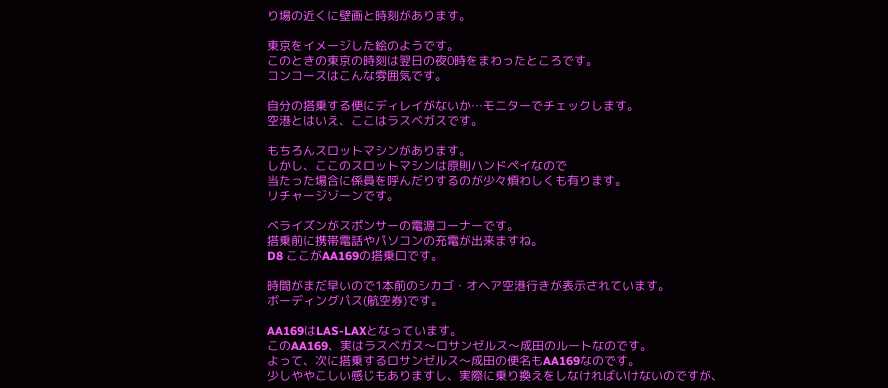り場の近くに壁画と時刻があります。

東京をイメージした絵のようです。
このときの東京の時刻は翌日の夜0時をまわったところです。
コンコースはこんな雰囲気です。

自分の搭乗する便にディレイがないか…モニターでチェックします。
空港とはいえ、ここはラスベガスです。

もちろんスロットマシンがあります。
しかし、ここのスロットマシンは原則ハンドペイなので
当たった場合に係員を呼んだりするのが少々煩わしくも有ります。
リチャージゾーンです。

ベライズンがスポンサーの電源コーナーです。
搭乗前に携帯電話やパソコンの充電が出来ますね。
D8 ここがAA169の搭乗口です。

時間がまだ早いので1本前のシカゴ・オヘア空港行きが表示されています。
ボーディングパス(航空券)です。

AA169はLAS-LAXとなっています。
このAA169、実はラスベガス〜ロサンゼルス〜成田のルートなのです。
よって、次に搭乗するロサンゼルス〜成田の便名もAA169なのです。
少しややこしい感じもありますし、実際に乗り換えをしなければいけないのですが、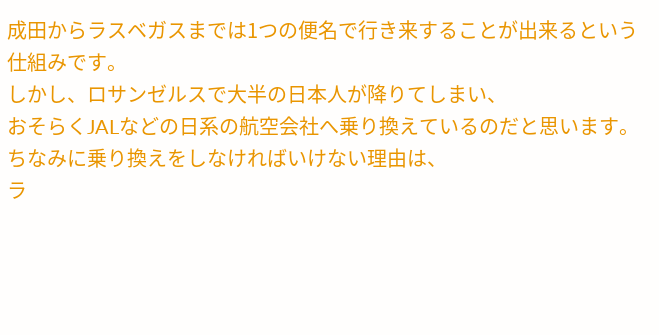成田からラスベガスまでは1つの便名で行き来することが出来るという仕組みです。
しかし、ロサンゼルスで大半の日本人が降りてしまい、
おそらくJALなどの日系の航空会社へ乗り換えているのだと思います。
ちなみに乗り換えをしなければいけない理由は、
ラ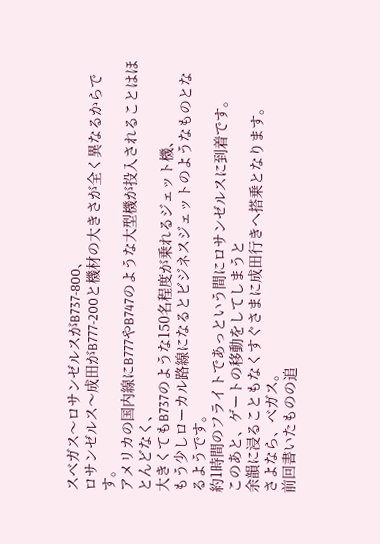スベガス〜ロサンゼルスがB737-800、
ロサンゼルス〜成田がB777-200と機材の大きさが全く異なるからです。
アメリカの国内線にB777やB747のような大型機が投入されることはほとんどなく、
大きくてもB737のような150名程度が乗れるジェット機、
もう少しローカル路線になるとビジネスジェットのようなものとなるようです。
約1時間のフライトであっという間にロサンゼルスに到着です。
このあと、ゲートの移動をしてしまうと
余韻に浸ることもなくすぐさまに成田行きへ搭乗となります。
さよなら、べガス。
前回書いたものの追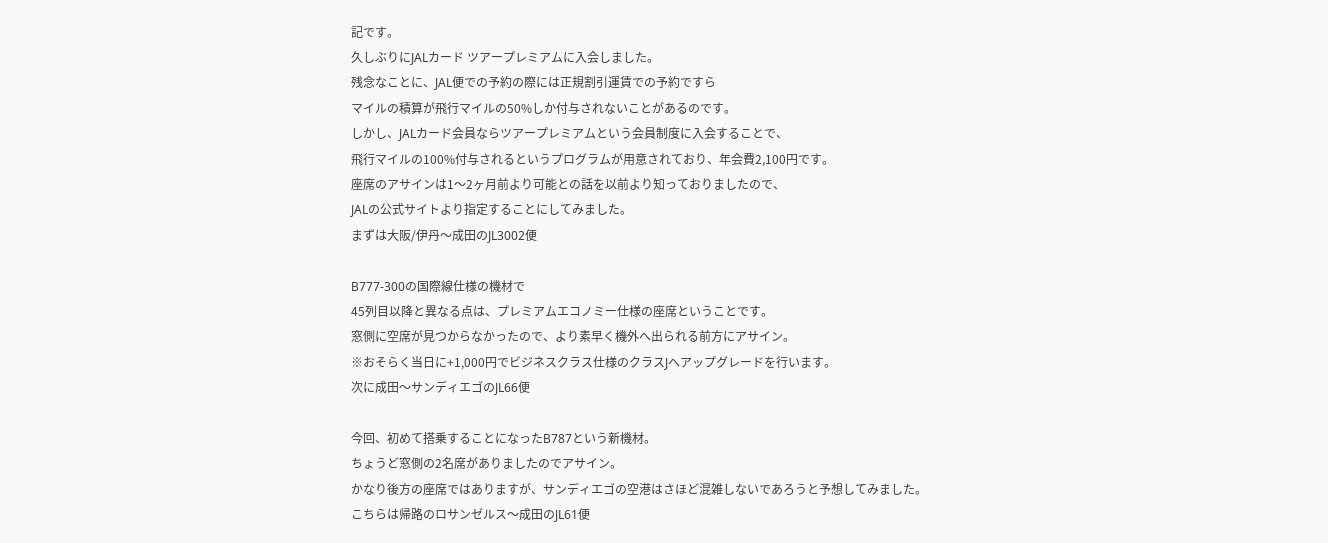記です。
久しぶりにJALカード ツアープレミアムに入会しました。
残念なことに、JAL便での予約の際には正規割引運賃での予約ですら
マイルの積算が飛行マイルの50%しか付与されないことがあるのです。
しかし、JALカード会員ならツアープレミアムという会員制度に入会することで、
飛行マイルの100%付与されるというプログラムが用意されており、年会費2,100円です。
座席のアサインは1〜2ヶ月前より可能との話を以前より知っておりましたので、
JALの公式サイトより指定することにしてみました。
まずは大阪/伊丹〜成田のJL3002便

B777-300の国際線仕様の機材で
45列目以降と異なる点は、プレミアムエコノミー仕様の座席ということです。
窓側に空席が見つからなかったので、より素早く機外へ出られる前方にアサイン。
※おそらく当日に+1,000円でビジネスクラス仕様のクラスJへアップグレードを行います。
次に成田〜サンディエゴのJL66便

今回、初めて搭乗することになったB787という新機材。
ちょうど窓側の2名席がありましたのでアサイン。
かなり後方の座席ではありますが、サンディエゴの空港はさほど混雑しないであろうと予想してみました。
こちらは帰路のロサンゼルス〜成田のJL61便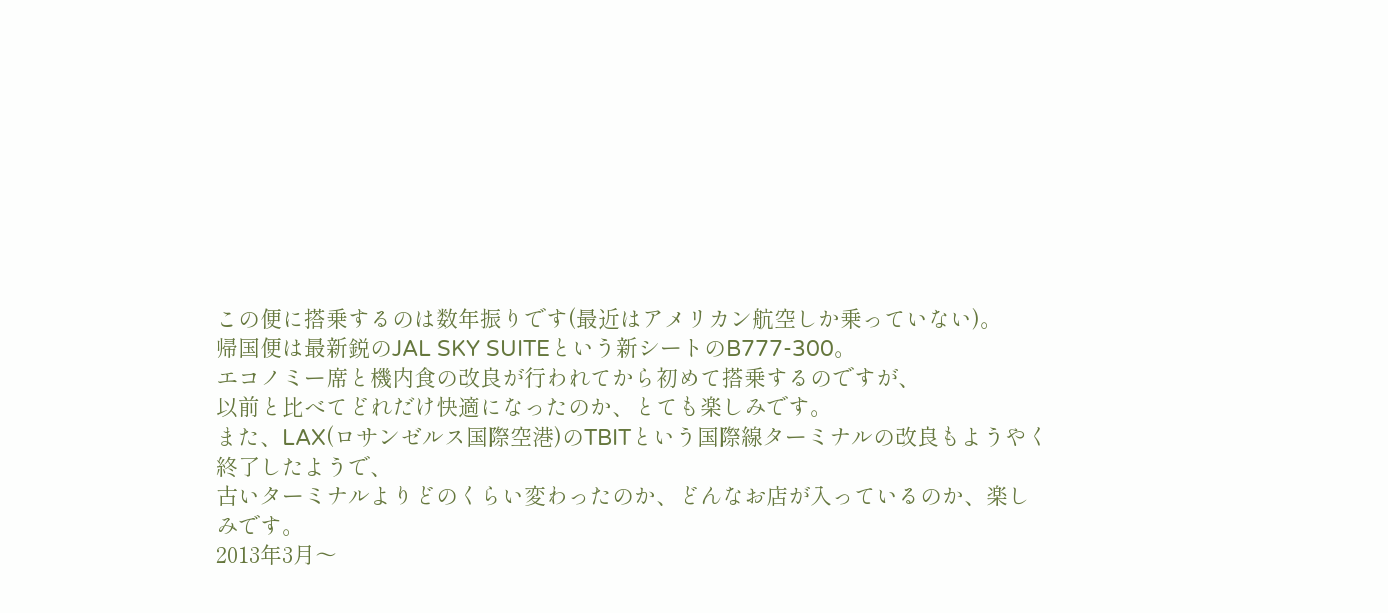この便に搭乗するのは数年振りです(最近はアメリカン航空しか乗っていない)。
帰国便は最新鋭のJAL SKY SUITEという新シートのB777-300。
エコノミー席と機内食の改良が行われてから初めて搭乗するのですが、
以前と比べてどれだけ快適になったのか、とても楽しみです。
また、LAX(ロサンゼルス国際空港)のTBITという国際線ターミナルの改良もようやく終了したようで、
古いターミナルよりどのくらい変わったのか、どんなお店が入っているのか、楽しみです。
2013年3月〜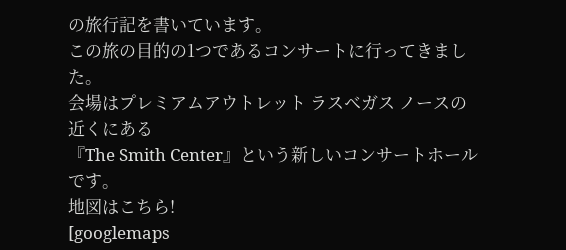の旅行記を書いています。
この旅の目的の1つであるコンサートに行ってきました。
会場はプレミアムアウトレット ラスベガス ノースの近くにある
『The Smith Center』という新しいコンサートホールです。
地図はこちら!
[googlemaps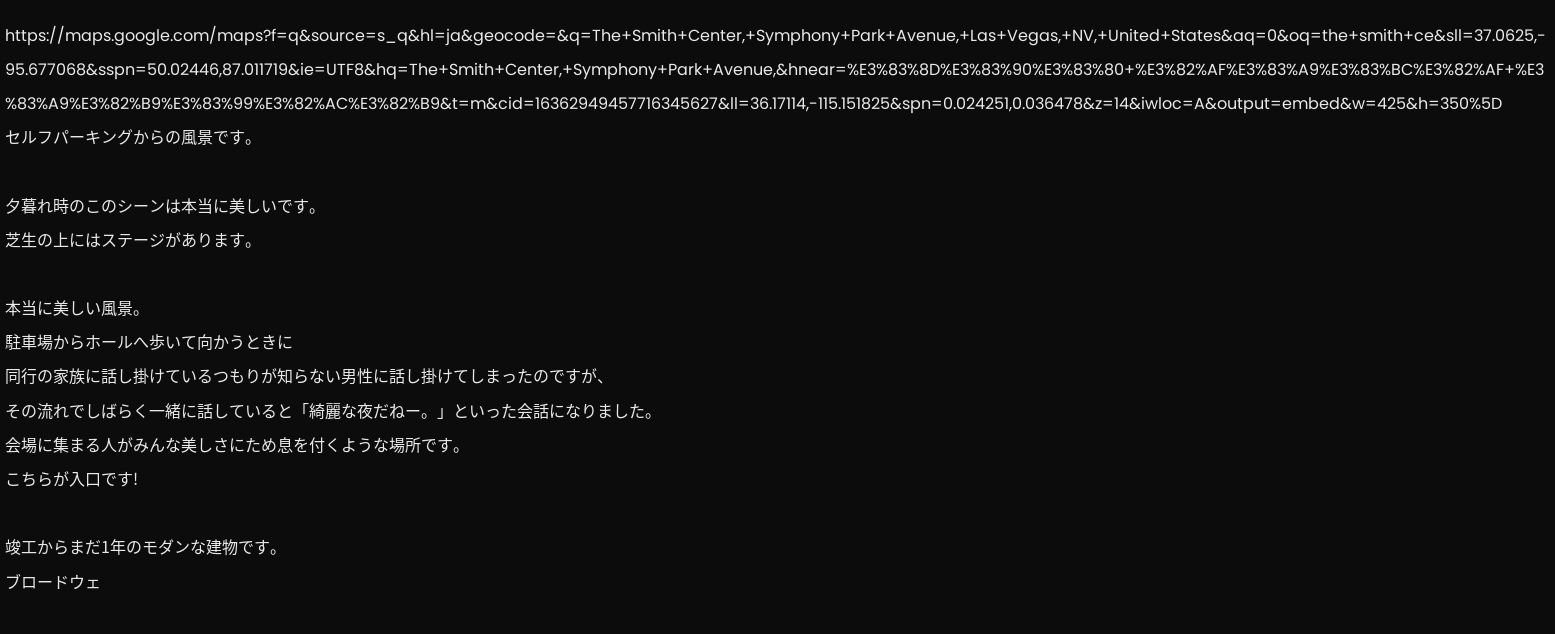https://maps.google.com/maps?f=q&source=s_q&hl=ja&geocode=&q=The+Smith+Center,+Symphony+Park+Avenue,+Las+Vegas,+NV,+United+States&aq=0&oq=the+smith+ce&sll=37.0625,-95.677068&sspn=50.02446,87.011719&ie=UTF8&hq=The+Smith+Center,+Symphony+Park+Avenue,&hnear=%E3%83%8D%E3%83%90%E3%83%80+%E3%82%AF%E3%83%A9%E3%83%BC%E3%82%AF+%E3%83%A9%E3%82%B9%E3%83%99%E3%82%AC%E3%82%B9&t=m&cid=16362949457716345627&ll=36.17114,-115.151825&spn=0.024251,0.036478&z=14&iwloc=A&output=embed&w=425&h=350%5D
セルフパーキングからの風景です。

夕暮れ時のこのシーンは本当に美しいです。
芝生の上にはステージがあります。

本当に美しい風景。
駐車場からホールへ歩いて向かうときに
同行の家族に話し掛けているつもりが知らない男性に話し掛けてしまったのですが、
その流れでしばらく一緒に話していると「綺麗な夜だねー。」といった会話になりました。
会場に集まる人がみんな美しさにため息を付くような場所です。
こちらが入口です!

竣工からまだ1年のモダンな建物です。
ブロードウェ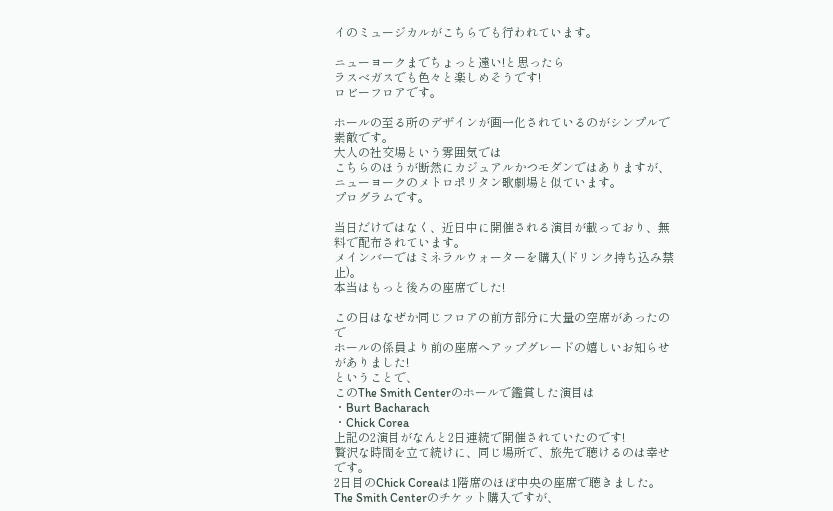イのミュージカルがこちらでも行われています。

ニューヨークまでちょっと遠い!と思ったら
ラスベガスでも色々と楽しめそうです!
ロビーフロアです。

ホールの至る所のデザインが画一化されているのがシンプルで素敵です。
大人の社交場という雰囲気では
こちらのほうが断然にカジュアルかつモダンではありますが、
ニューヨークのメトロポリタン歌劇場と似ています。
プログラムです。

当日だけではなく、近日中に開催される演目が載っており、無料で配布されています。
メインバーではミネラルウォーターを購入(ドリンク持ち込み禁止)。
本当はもっと後ろの座席でした!

この日はなぜか同じフロアの前方部分に大量の空席があったので
ホールの係員より前の座席へアップグレードの嬉しいお知らせがありました!
ということで、
このThe Smith Centerのホールで鑑賞した演目は
・Burt Bacharach
・Chick Corea
上記の2演目がなんと2日連続で開催されていたのです!
贅沢な時間を立て続けに、同じ場所で、旅先で聴けるのは幸せです。
2日目のChick Coreaは1階席のほぼ中央の座席で聴きました。
The Smith Centerのチケット購入ですが、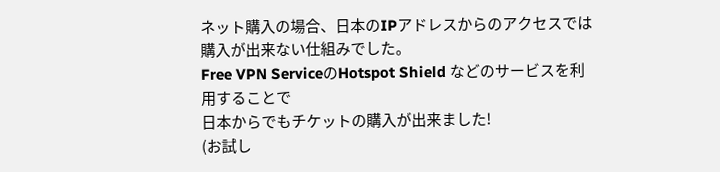ネット購入の場合、日本のIPアドレスからのアクセスでは購入が出来ない仕組みでした。
Free VPN ServiceのHotspot Shield などのサービスを利用することで
日本からでもチケットの購入が出来ました!
(お試し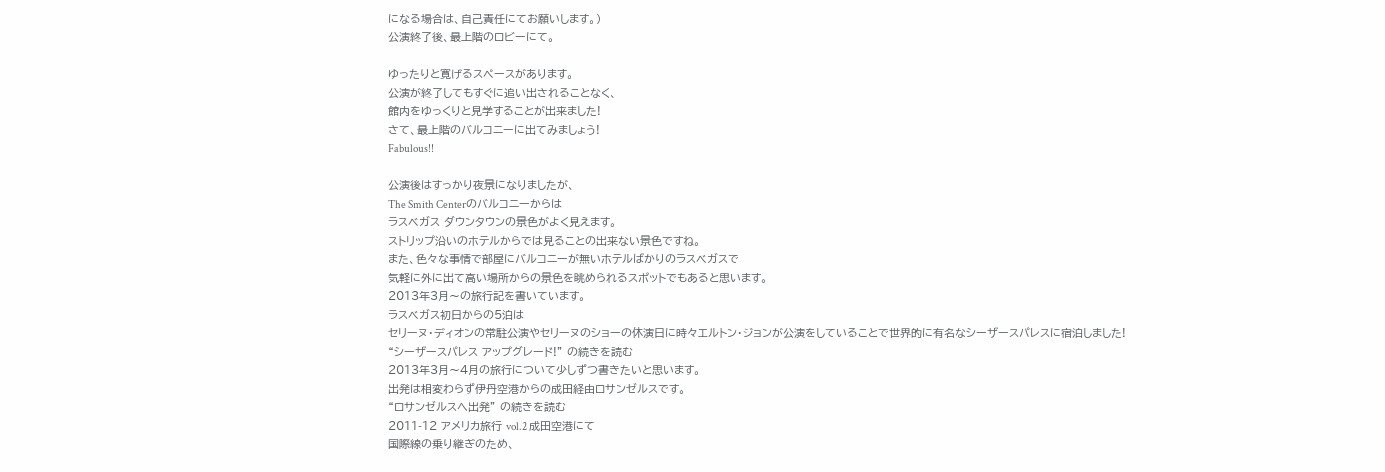になる場合は、自己責任にてお願いします。)
公演終了後、最上階のロビーにて。

ゆったりと寛げるスペースがあります。
公演が終了してもすぐに追い出されることなく、
館内をゆっくりと見学することが出来ました!
さて、最上階のバルコニーに出てみましょう!
Fabulous!!

公演後はすっかり夜景になりましたが、
The Smith Centerのバルコニーからは
ラスベガス ダウンタウンの景色がよく見えます。
ストリップ沿いのホテルからでは見ることの出来ない景色ですね。
また、色々な事情で部屋にバルコニーが無いホテルばかりのラスベガスで
気軽に外に出て高い場所からの景色を眺められるスポットでもあると思います。
2013年3月〜の旅行記を書いています。
ラスベガス初日からの5泊は
セリーヌ・ディオンの常駐公演やセリーヌのショーの休演日に時々エルトン・ジョンが公演をしていることで世界的に有名なシーザースパレスに宿泊しました!
“シーザースパレス アップグレード!” の続きを読む
2013年3月〜4月の旅行について少しずつ書きたいと思います。
出発は相変わらず伊丹空港からの成田経由ロサンゼルスです。
“ロサンゼルスへ出発” の続きを読む
2011-12 アメリカ旅行 vol.2 成田空港にて
国際線の乗り継ぎのため、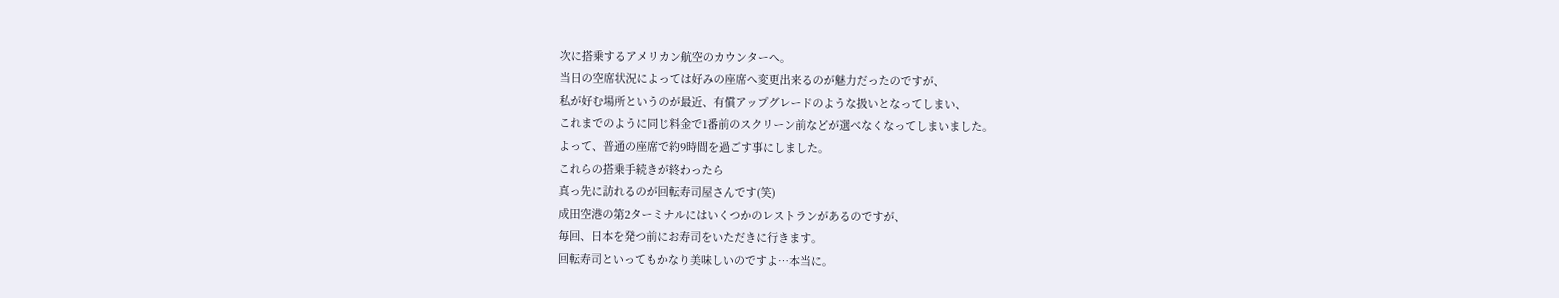次に搭乗するアメリカン航空のカウンターへ。
当日の空席状況によっては好みの座席へ変更出来るのが魅力だったのですが、
私が好む場所というのが最近、有償アップグレードのような扱いとなってしまい、
これまでのように同じ料金で1番前のスクリーン前などが選べなくなってしまいました。
よって、普通の座席で約9時間を過ごす事にしました。
これらの搭乗手続きが終わったら
真っ先に訪れるのが回転寿司屋さんです(笑)
成田空港の第2ターミナルにはいくつかのレストランがあるのですが、
毎回、日本を発つ前にお寿司をいただきに行きます。
回転寿司といってもかなり美味しいのですよ…本当に。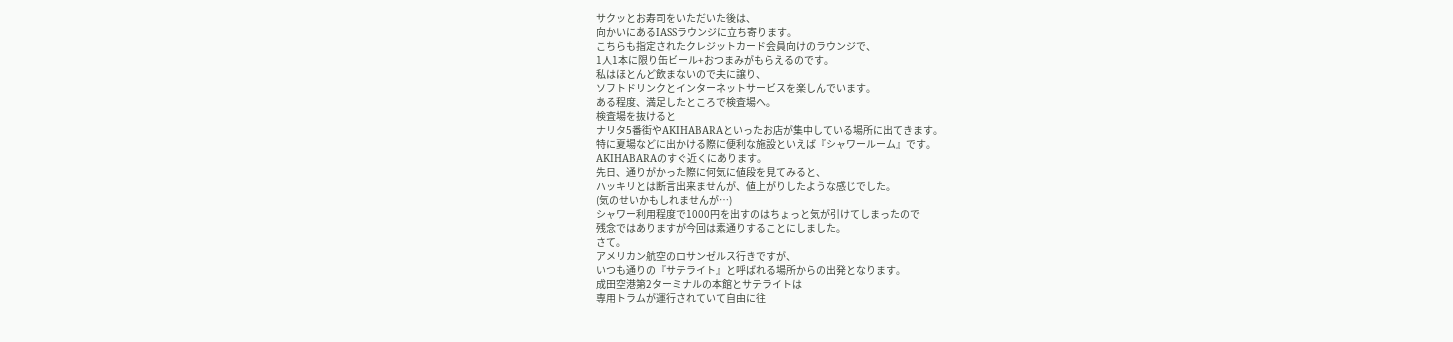サクッとお寿司をいただいた後は、
向かいにあるIASSラウンジに立ち寄ります。
こちらも指定されたクレジットカード会員向けのラウンジで、
1人1本に限り缶ビール+おつまみがもらえるのです。
私はほとんど飲まないので夫に譲り、
ソフトドリンクとインターネットサービスを楽しんでいます。
ある程度、満足したところで検査場へ。
検査場を抜けると
ナリタ5番街やAKIHABARAといったお店が集中している場所に出てきます。
特に夏場などに出かける際に便利な施設といえば『シャワールーム』です。
AKIHABARAのすぐ近くにあります。
先日、通りがかった際に何気に値段を見てみると、
ハッキリとは断言出来ませんが、値上がりしたような感じでした。
(気のせいかもしれませんが…)
シャワー利用程度で1000円を出すのはちょっと気が引けてしまったので
残念ではありますが今回は素通りすることにしました。
さて。
アメリカン航空のロサンゼルス行きですが、
いつも通りの『サテライト』と呼ばれる場所からの出発となります。
成田空港第2ターミナルの本館とサテライトは
専用トラムが運行されていて自由に往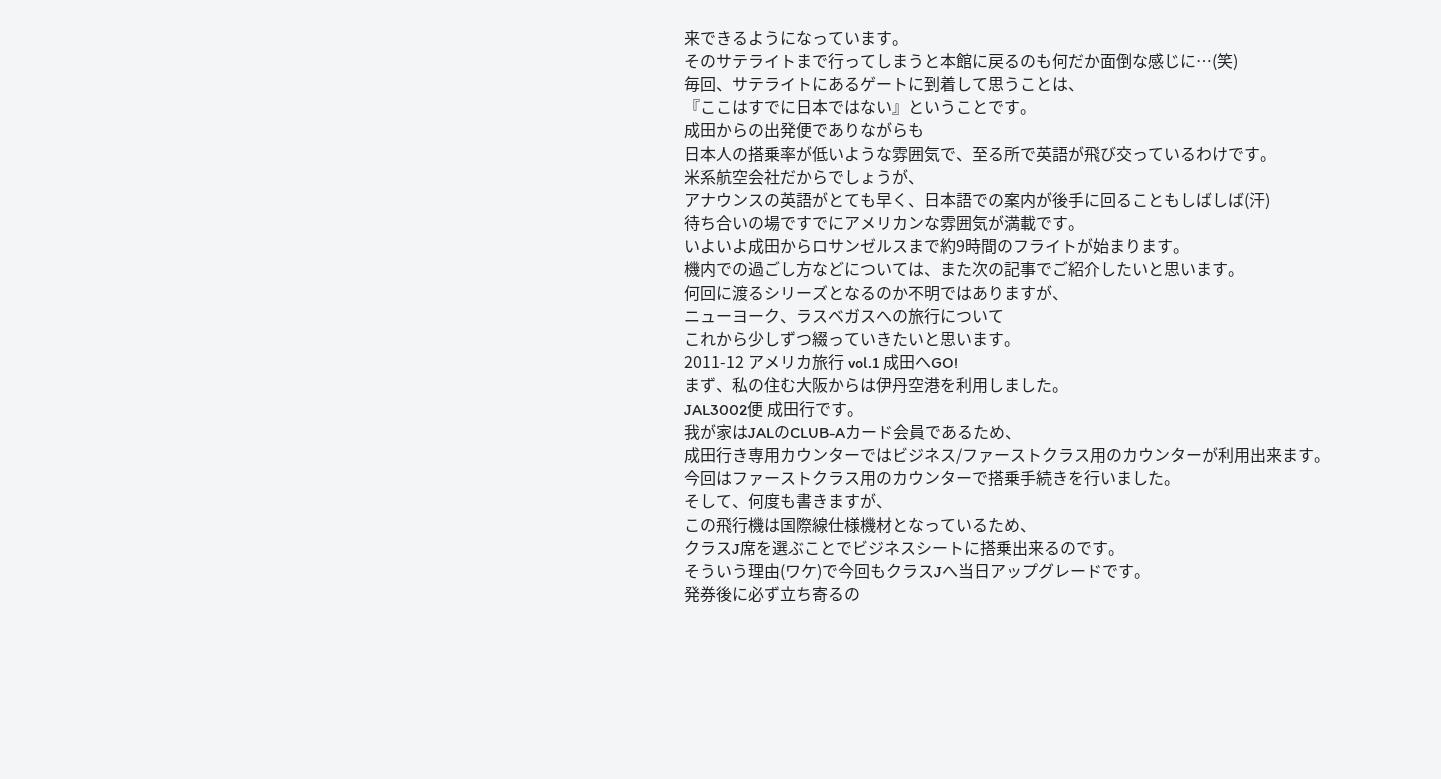来できるようになっています。
そのサテライトまで行ってしまうと本館に戻るのも何だか面倒な感じに…(笑)
毎回、サテライトにあるゲートに到着して思うことは、
『ここはすでに日本ではない』ということです。
成田からの出発便でありながらも
日本人の搭乗率が低いような雰囲気で、至る所で英語が飛び交っているわけです。
米系航空会社だからでしょうが、
アナウンスの英語がとても早く、日本語での案内が後手に回ることもしばしば(汗)
待ち合いの場ですでにアメリカンな雰囲気が満載です。
いよいよ成田からロサンゼルスまで約9時間のフライトが始まります。
機内での過ごし方などについては、また次の記事でご紹介したいと思います。
何回に渡るシリーズとなるのか不明ではありますが、
ニューヨーク、ラスベガスへの旅行について
これから少しずつ綴っていきたいと思います。
2011-12 アメリカ旅行 vol.1 成田へGO!
まず、私の住む大阪からは伊丹空港を利用しました。
JAL3002便 成田行です。
我が家はJALのCLUB-Aカード会員であるため、
成田行き専用カウンターではビジネス/ファーストクラス用のカウンターが利用出来ます。
今回はファーストクラス用のカウンターで搭乗手続きを行いました。
そして、何度も書きますが、
この飛行機は国際線仕様機材となっているため、
クラスJ席を選ぶことでビジネスシートに搭乗出来るのです。
そういう理由(ワケ)で今回もクラスJへ当日アップグレードです。
発券後に必ず立ち寄るの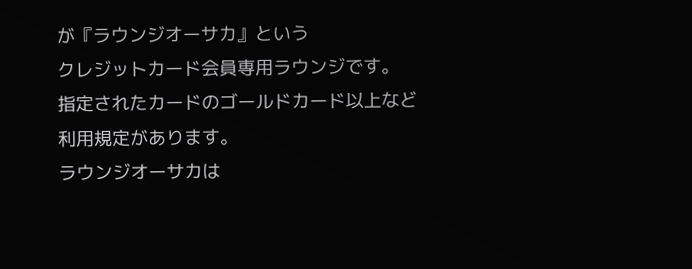が『ラウンジオーサカ』という
クレジットカード会員専用ラウンジです。
指定されたカードのゴールドカード以上など利用規定があります。
ラウンジオーサカは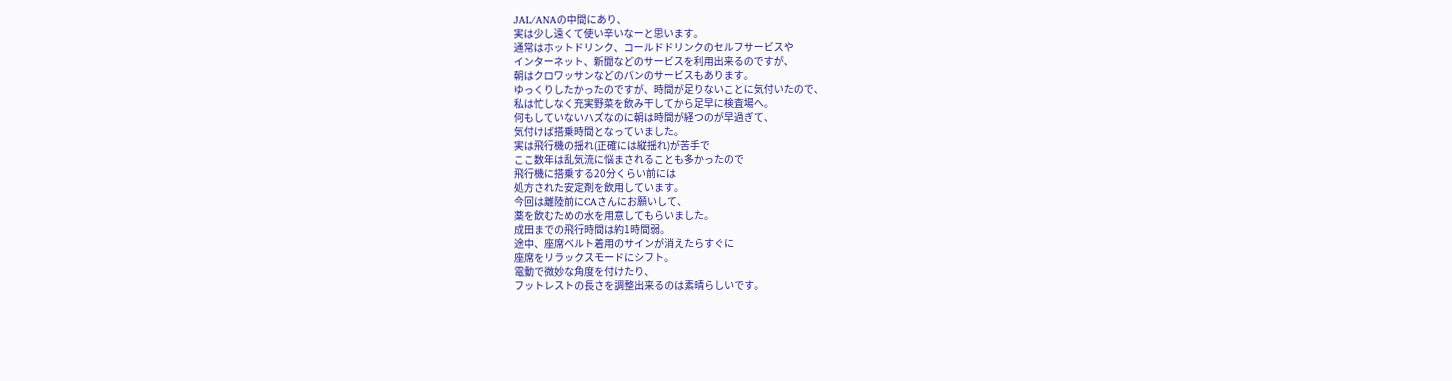JAL/ANAの中間にあり、
実は少し遠くて使い辛いなーと思います。
通常はホットドリンク、コールドドリンクのセルフサービスや
インターネット、新聞などのサービスを利用出来るのですが、
朝はクロワッサンなどのパンのサービスもあります。
ゆっくりしたかったのですが、時間が足りないことに気付いたので、
私は忙しなく充実野菜を飲み干してから足早に検査場へ。
何もしていないハズなのに朝は時間が経つのが早過ぎて、
気付けば搭乗時間となっていました。
実は飛行機の揺れ(正確には縦揺れ)が苦手で
ここ数年は乱気流に悩まされることも多かったので
飛行機に搭乗する20分くらい前には
処方された安定剤を飲用しています。
今回は離陸前にCAさんにお願いして、
薬を飲むための水を用意してもらいました。
成田までの飛行時間は約1時間弱。
途中、座席ベルト着用のサインが消えたらすぐに
座席をリラックスモードにシフト。
電動で微妙な角度を付けたり、
フットレストの長さを調整出来るのは素晴らしいです。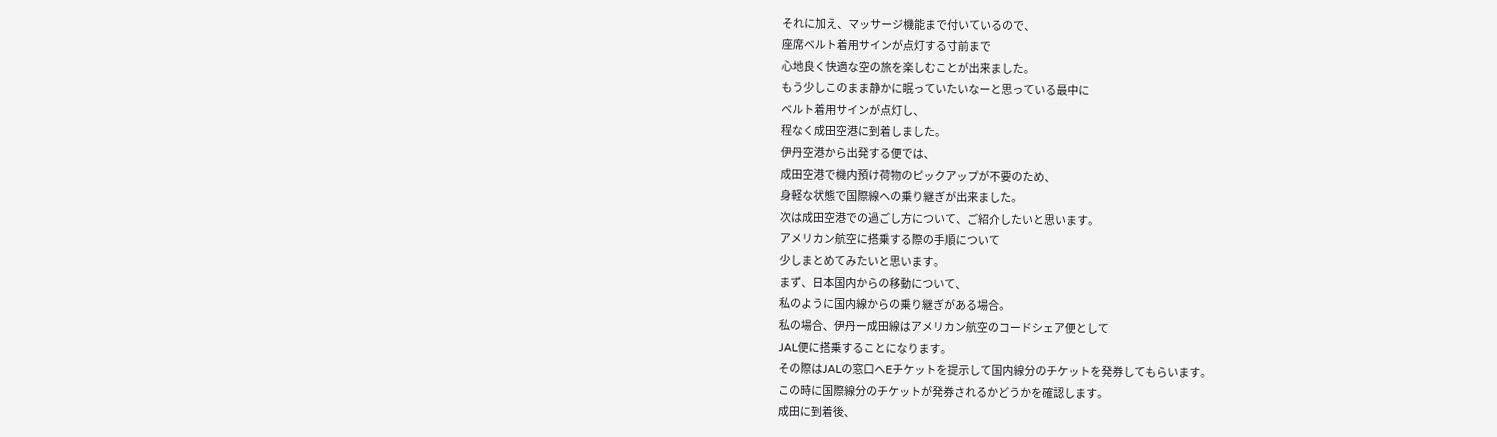それに加え、マッサージ機能まで付いているので、
座席ベルト着用サインが点灯する寸前まで
心地良く快適な空の旅を楽しむことが出来ました。
もう少しこのまま静かに眠っていたいなーと思っている最中に
ベルト着用サインが点灯し、
程なく成田空港に到着しました。
伊丹空港から出発する便では、
成田空港で機内預け荷物のピックアップが不要のため、
身軽な状態で国際線への乗り継ぎが出来ました。
次は成田空港での過ごし方について、ご紹介したいと思います。
アメリカン航空に搭乗する際の手順について
少しまとめてみたいと思います。
まず、日本国内からの移動について、
私のように国内線からの乗り継ぎがある場合。
私の場合、伊丹ー成田線はアメリカン航空のコードシェア便として
JAL便に搭乗することになります。
その際はJALの窓口へEチケットを提示して国内線分のチケットを発券してもらいます。
この時に国際線分のチケットが発券されるかどうかを確認します。
成田に到着後、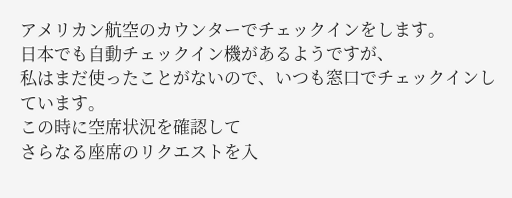アメリカン航空のカウンターでチェックインをします。
日本でも自動チェックイン機があるようですが、
私はまだ使ったことがないので、いつも窓口でチェックインしています。
この時に空席状況を確認して
さらなる座席のリクエストを入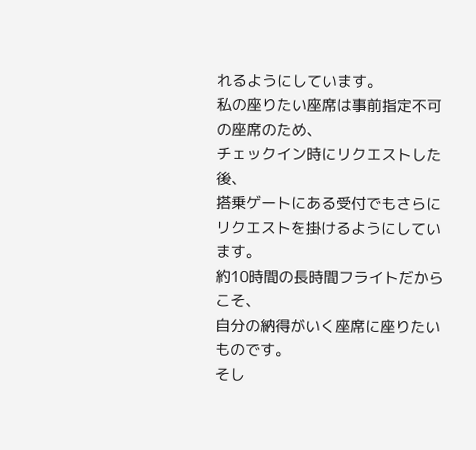れるようにしています。
私の座りたい座席は事前指定不可の座席のため、
チェックイン時にリクエストした後、
搭乗ゲートにある受付でもさらにリクエストを掛けるようにしています。
約10時間の長時間フライトだからこそ、
自分の納得がいく座席に座りたいものです。
そし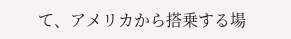て、アメリカから搭乗する場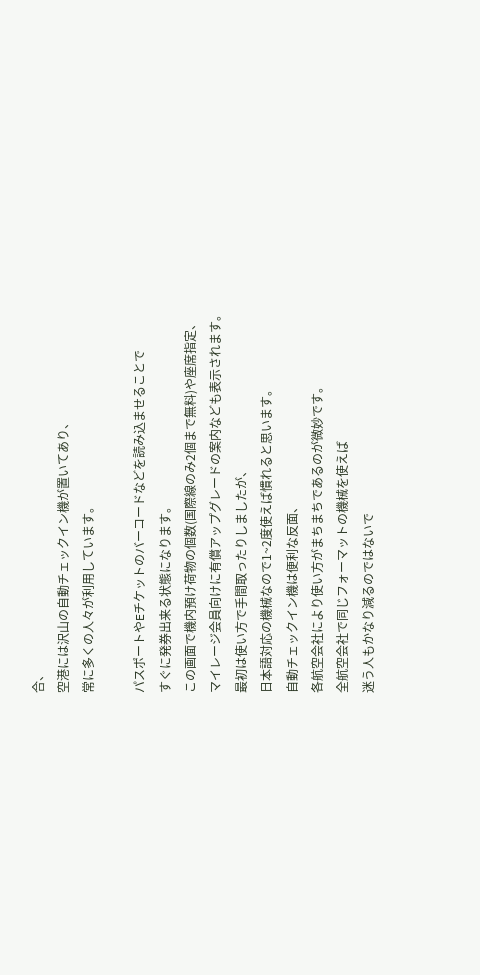合、
空港には沢山の自動チェックイン機が置いてあり、
常に多くの人々が利用しています。

パスポートやEチケットのバーコードなどを読み込ませることで
すぐに発券出来る状態になります。
この画面で機内預け荷物の個数(国際線のみ2個まで無料)や座席指定、
マイレージ会員向けに有償アップグレードの案内なども表示されます。
最初は使い方で手間取ったりしましたが、
日本語対応の機械なので1~2度使えば慣れると思います。
自動チェックイン機は便利な反面、
各航空会社により使い方がまちまちであるのが微妙です。
全航空会社で同じフォーマットの機械を使えば
迷う人もかなり減るのではないで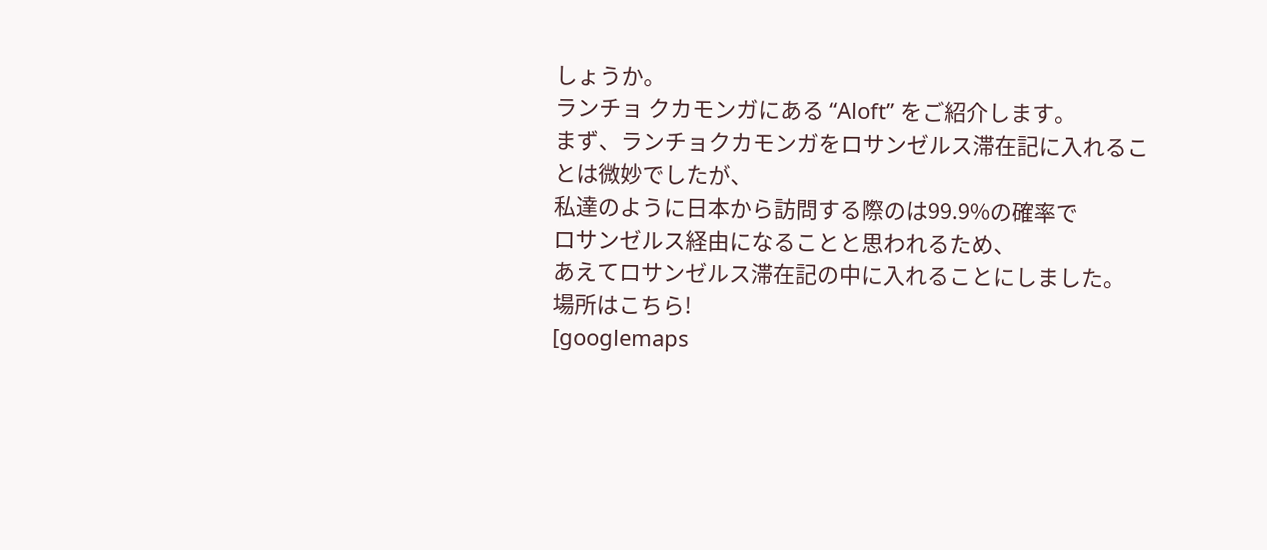しょうか。
ランチョ クカモンガにある “Aloft” をご紹介します。
まず、ランチョクカモンガをロサンゼルス滞在記に入れることは微妙でしたが、
私達のように日本から訪問する際のは99.9%の確率で
ロサンゼルス経由になることと思われるため、
あえてロサンゼルス滞在記の中に入れることにしました。
場所はこちら!
[googlemaps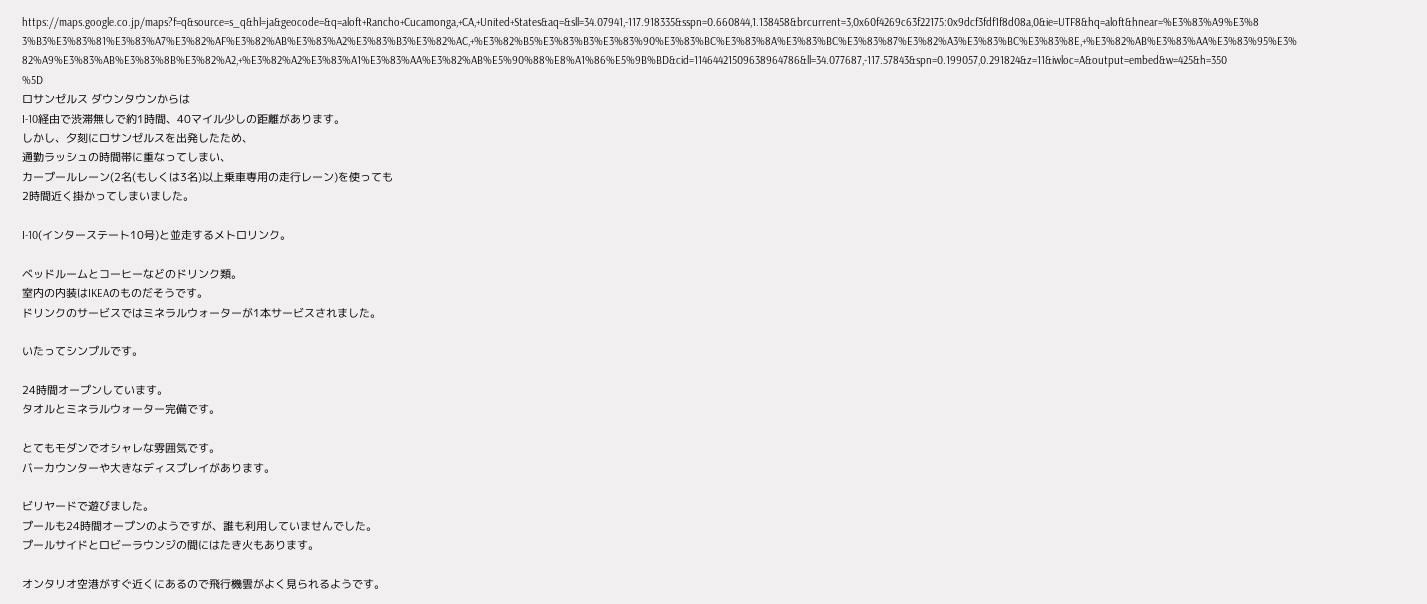https://maps.google.co.jp/maps?f=q&source=s_q&hl=ja&geocode=&q=aloft+Rancho+Cucamonga,+CA,+United+States&aq=&sll=34.07941,-117.918335&sspn=0.660844,1.138458&brcurrent=3,0x60f4269c63f22175:0x9dcf3fdf1f8d08a,0&ie=UTF8&hq=aloft&hnear=%E3%83%A9%E3%83%B3%E3%83%81%E3%83%A7%E3%82%AF%E3%82%AB%E3%83%A2%E3%83%B3%E3%82%AC,+%E3%82%B5%E3%83%B3%E3%83%90%E3%83%BC%E3%83%8A%E3%83%BC%E3%83%87%E3%82%A3%E3%83%BC%E3%83%8E,+%E3%82%AB%E3%83%AA%E3%83%95%E3%82%A9%E3%83%AB%E3%83%8B%E3%82%A2,+%E3%82%A2%E3%83%A1%E3%83%AA%E3%82%AB%E5%90%88%E8%A1%86%E5%9B%BD&cid=11464421509638964786&ll=34.077687,-117.57843&spn=0.199057,0.291824&z=11&iwloc=A&output=embed&w=425&h=350%5D
ロサンゼルス ダウンタウンからは
I-10経由で渋滞無しで約1時間、40マイル少しの距離があります。
しかし、夕刻にロサンゼルスを出発したため、
通勤ラッシュの時間帯に重なってしまい、
カープールレーン(2名(もしくは3名)以上乗車専用の走行レーン)を使っても
2時間近く掛かってしまいました。

I-10(インターステート10号)と並走するメトロリンク。

ベッドルームとコーヒーなどのドリンク類。
室内の内装はIKEAのものだそうです。
ドリンクのサービスではミネラルウォーターが1本サービスされました。

いたってシンプルです。

24時間オープンしています。
タオルとミネラルウォーター完備です。

とてもモダンでオシャレな雰囲気です。
バーカウンターや大きなディスプレイがあります。

ビリヤードで遊びました。
プールも24時間オープンのようですが、誰も利用していませんでした。
プールサイドとロビーラウンジの間にはたき火もあります。

オンタリオ空港がすぐ近くにあるので飛行機雲がよく見られるようです。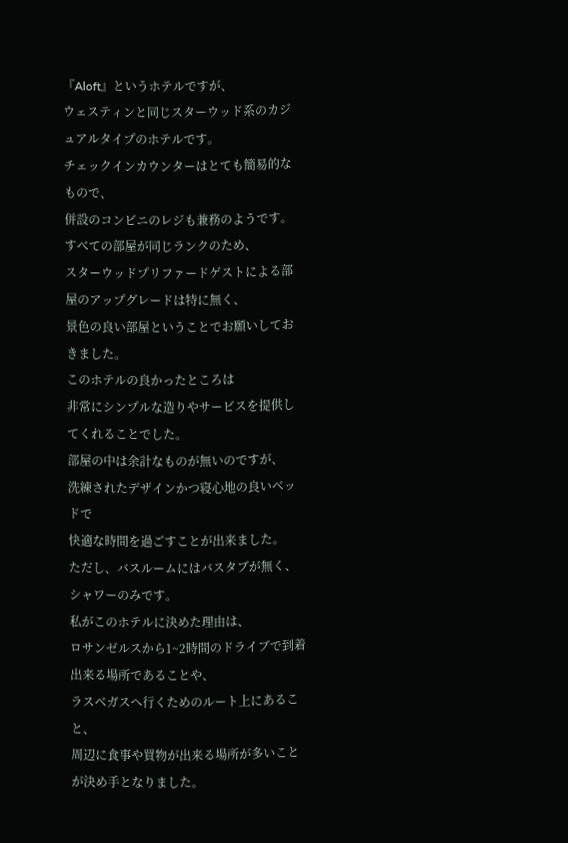『Aloft』というホテルですが、
ウェスティンと同じスターウッド系のカジュアルタイプのホテルです。
チェックインカウンターはとても簡易的なもので、
併設のコンビニのレジも兼務のようです。
すべての部屋が同じランクのため、
スターウッドプリファードゲストによる部屋のアップグレードは特に無く、
景色の良い部屋ということでお願いしておきました。
このホテルの良かったところは
非常にシンプルな造りやサービスを提供してくれることでした。
部屋の中は余計なものが無いのですが、
洗練されたデザインかつ寝心地の良いベッドで
快適な時間を過ごすことが出来ました。
ただし、バスルームにはバスタブが無く、シャワーのみです。
私がこのホテルに決めた理由は、
ロサンゼルスから1~2時間のドライブで到着出来る場所であることや、
ラスベガスへ行くためのルート上にあること、
周辺に食事や買物が出来る場所が多いことが決め手となりました。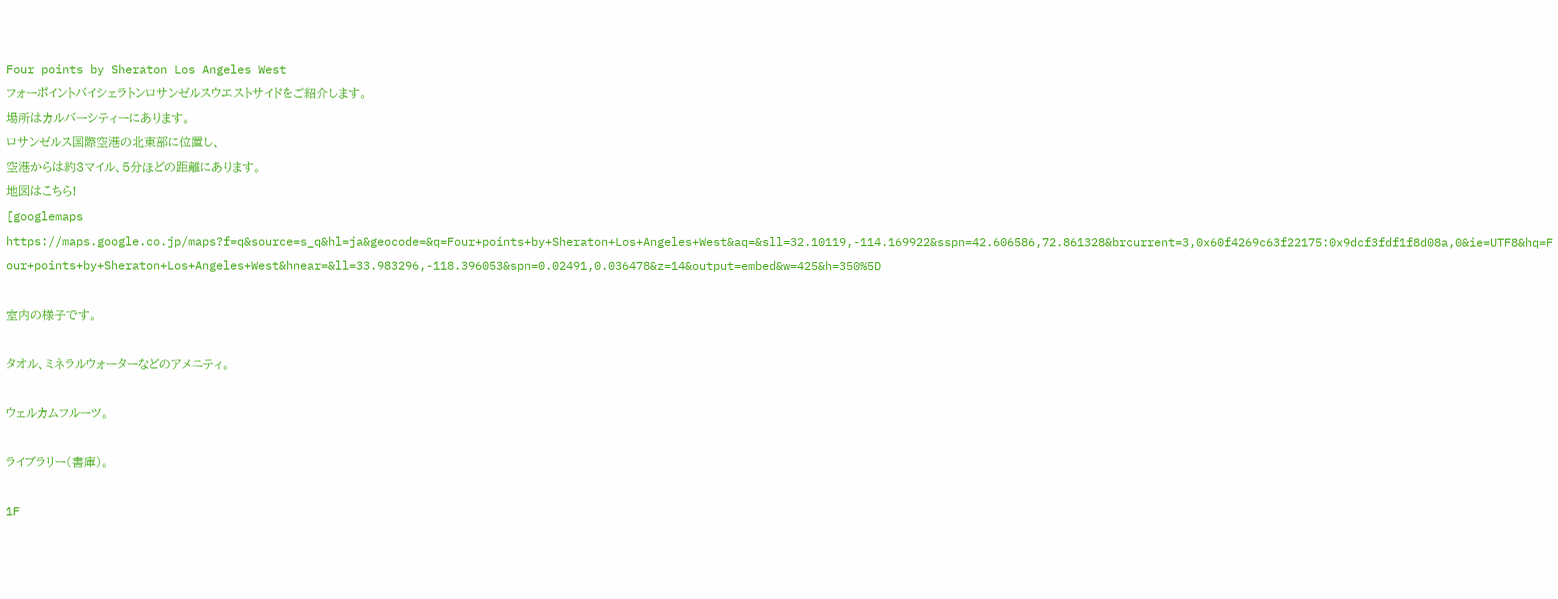Four points by Sheraton Los Angeles West
フォーポイントバイシェラトンロサンゼルスウエストサイドをご紹介します。
場所はカルバーシティーにあります。
ロサンゼルス国際空港の北東部に位置し、
空港からは約3マイル、5分ほどの距離にあります。
地図はこちら!
[googlemaps https://maps.google.co.jp/maps?f=q&source=s_q&hl=ja&geocode=&q=Four+points+by+Sheraton+Los+Angeles+West&aq=&sll=32.10119,-114.169922&sspn=42.606586,72.861328&brcurrent=3,0x60f4269c63f22175:0x9dcf3fdf1f8d08a,0&ie=UTF8&hq=Four+points+by+Sheraton+Los+Angeles+West&hnear=&ll=33.983296,-118.396053&spn=0.02491,0.036478&z=14&output=embed&w=425&h=350%5D

室内の様子です。

タオル、ミネラルウォーターなどのアメニティ。

ウェルカムフルーツ。

ライブラリー(書庫)。

1F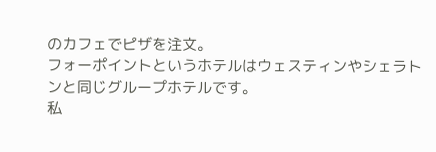のカフェでピザを注文。
フォーポイントというホテルはウェスティンやシェラトンと同じグループホテルです。
私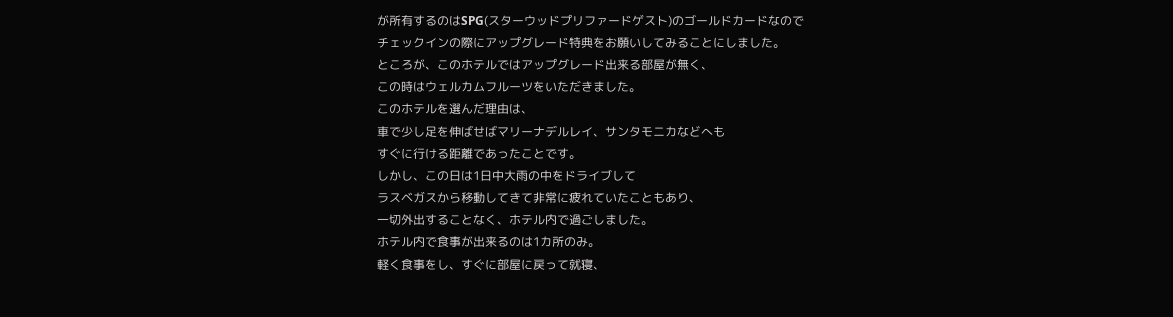が所有するのはSPG(スターウッドプリファードゲスト)のゴールドカードなので
チェックインの際にアップグレード特典をお願いしてみることにしました。
ところが、このホテルではアップグレード出来る部屋が無く、
この時はウェルカムフルーツをいただきました。
このホテルを選んだ理由は、
車で少し足を伸ばせばマリーナデルレイ、サンタモニカなどへも
すぐに行ける距離であったことです。
しかし、この日は1日中大雨の中をドライブして
ラスベガスから移動してきて非常に疲れていたこともあり、
一切外出することなく、ホテル内で過ごしました。
ホテル内で食事が出来るのは1カ所のみ。
軽く食事をし、すぐに部屋に戻って就寝、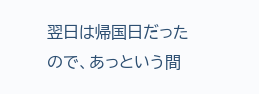翌日は帰国日だったので、あっという間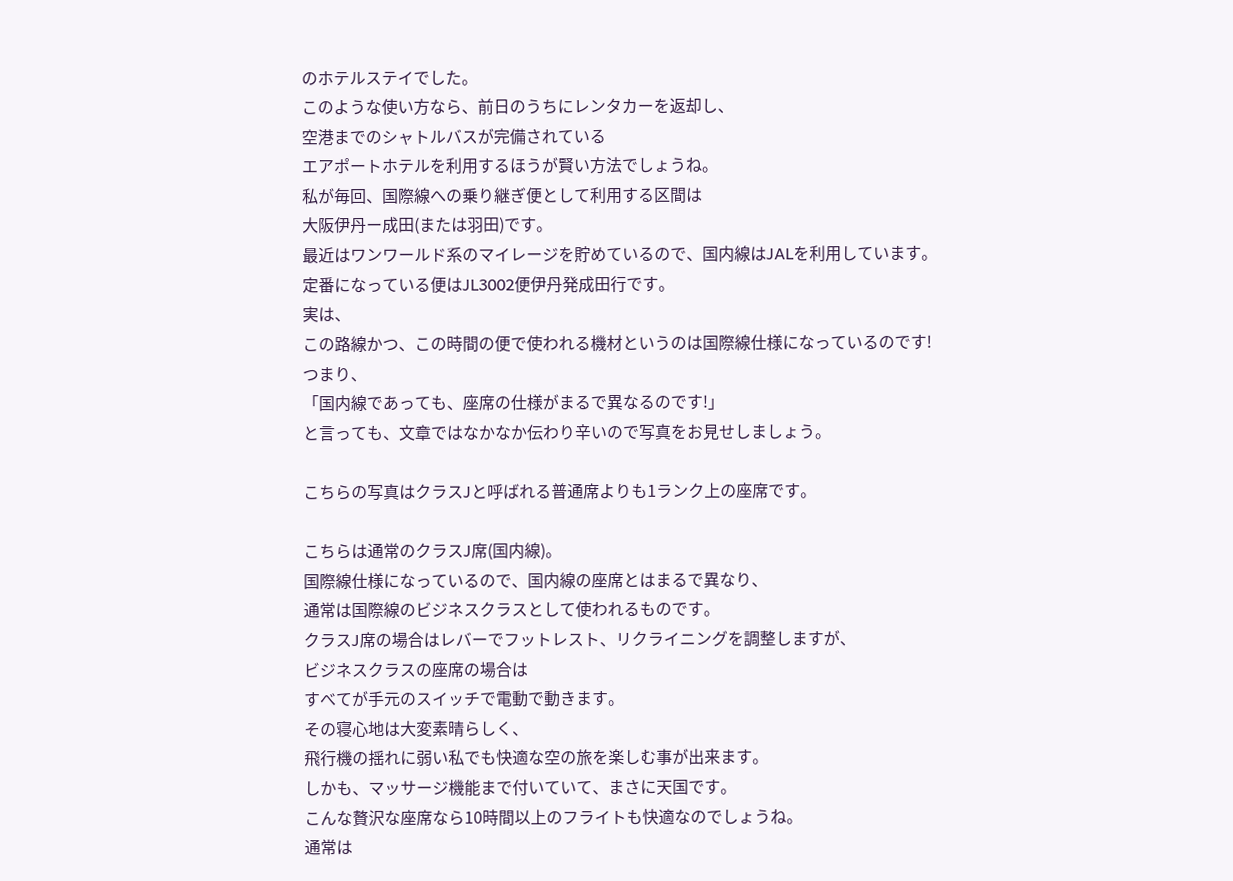のホテルステイでした。
このような使い方なら、前日のうちにレンタカーを返却し、
空港までのシャトルバスが完備されている
エアポートホテルを利用するほうが賢い方法でしょうね。
私が毎回、国際線への乗り継ぎ便として利用する区間は
大阪伊丹ー成田(または羽田)です。
最近はワンワールド系のマイレージを貯めているので、国内線はJALを利用しています。
定番になっている便はJL3002便伊丹発成田行です。
実は、
この路線かつ、この時間の便で使われる機材というのは国際線仕様になっているのです!
つまり、
「国内線であっても、座席の仕様がまるで異なるのです!」
と言っても、文章ではなかなか伝わり辛いので写真をお見せしましょう。

こちらの写真はクラスJと呼ばれる普通席よりも1ランク上の座席です。

こちらは通常のクラスJ席(国内線)。
国際線仕様になっているので、国内線の座席とはまるで異なり、
通常は国際線のビジネスクラスとして使われるものです。
クラスJ席の場合はレバーでフットレスト、リクライニングを調整しますが、
ビジネスクラスの座席の場合は
すべてが手元のスイッチで電動で動きます。
その寝心地は大変素晴らしく、
飛行機の揺れに弱い私でも快適な空の旅を楽しむ事が出来ます。
しかも、マッサージ機能まで付いていて、まさに天国です。
こんな贅沢な座席なら10時間以上のフライトも快適なのでしょうね。
通常は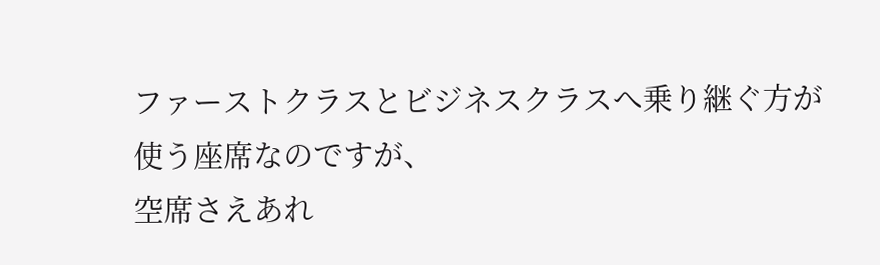ファーストクラスとビジネスクラスへ乗り継ぐ方が使う座席なのですが、
空席さえあれ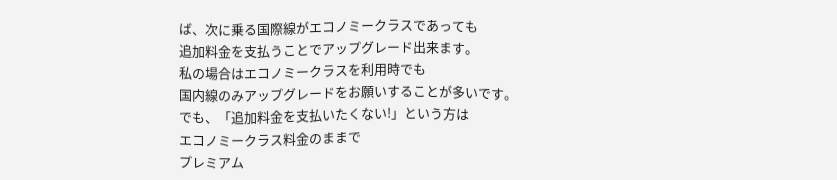ば、次に乗る国際線がエコノミークラスであっても
追加料金を支払うことでアップグレード出来ます。
私の場合はエコノミークラスを利用時でも
国内線のみアップグレードをお願いすることが多いです。
でも、「追加料金を支払いたくない!」という方は
エコノミークラス料金のままで
プレミアム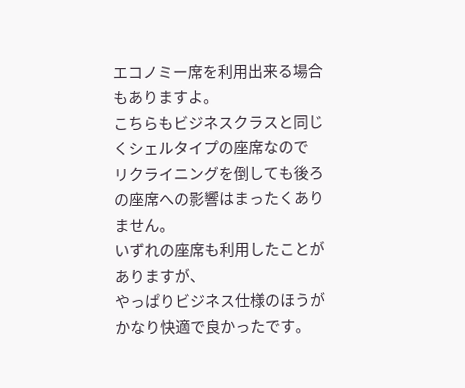エコノミー席を利用出来る場合もありますよ。
こちらもビジネスクラスと同じくシェルタイプの座席なので
リクライニングを倒しても後ろの座席への影響はまったくありません。
いずれの座席も利用したことがありますが、
やっぱりビジネス仕様のほうがかなり快適で良かったです。